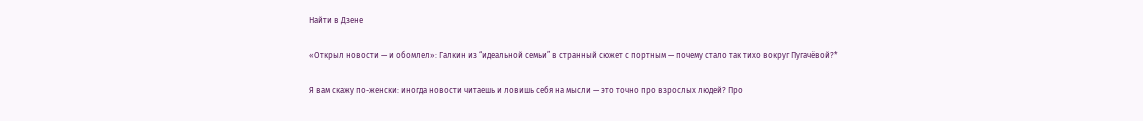Найти в Дзене

«Открыл новости — и обомлел»: Галкин из “идеальной семьи” в странный сюжет с портным — почему стало так тихо вокруг Пугачёвой?*

Я вам скажу по-женски: иногда новости читаешь и ловишь себя на мысли — это точно про взрослых людей? Про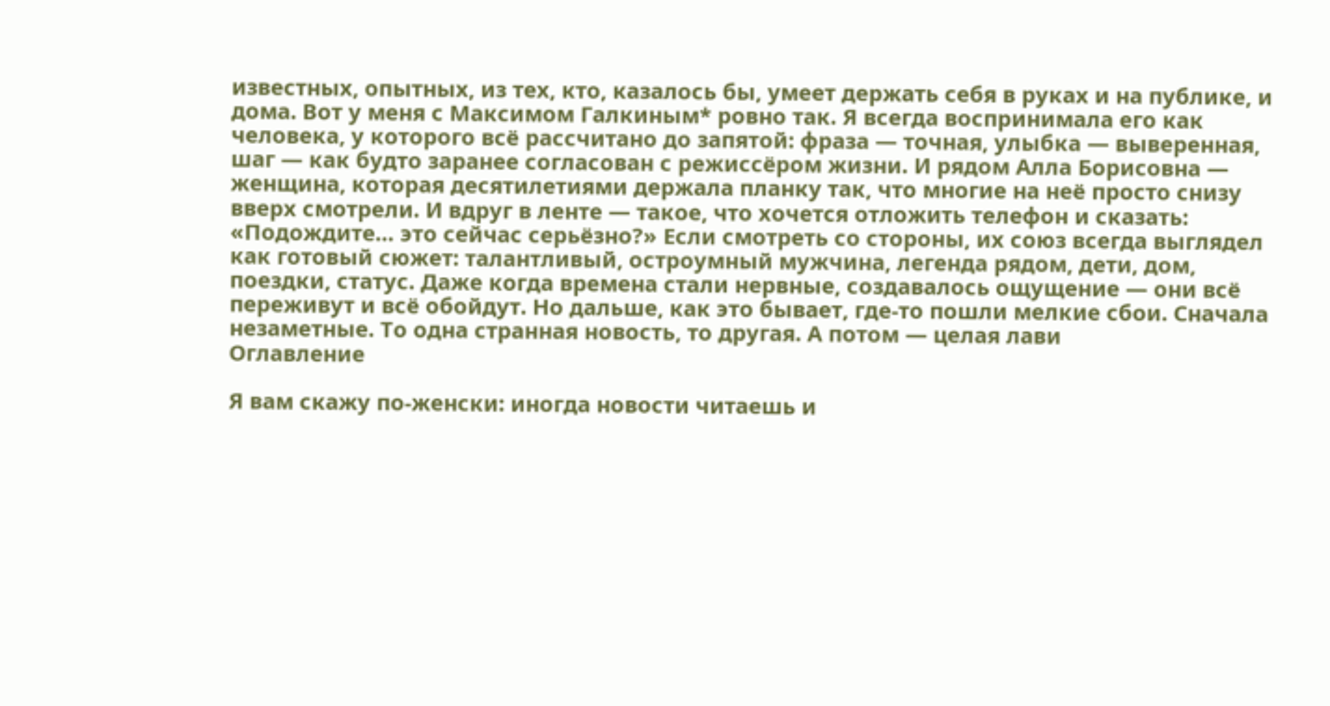известных, опытных, из тех, кто, казалось бы, умеет держать себя в руках и на публике, и дома. Вот у меня с Максимом Галкиным* ровно так. Я всегда воспринимала его как человека, у которого всё рассчитано до запятой: фраза — точная, улыбка — выверенная, шаг — как будто заранее согласован с режиссёром жизни. И рядом Алла Борисовна — женщина, которая десятилетиями держала планку так, что многие на неё просто снизу вверх смотрели. И вдруг в ленте — такое, что хочется отложить телефон и сказать: «Подождите… это сейчас серьёзно?» Если смотреть со стороны, их союз всегда выглядел как готовый сюжет: талантливый, остроумный мужчина, легенда рядом, дети, дом, поездки, статус. Даже когда времена стали нервные, создавалось ощущение — они всё переживут и всё обойдут. Но дальше, как это бывает, где-то пошли мелкие сбои. Сначала незаметные. То одна странная новость, то другая. А потом — целая лави
Оглавление

Я вам скажу по-женски: иногда новости читаешь и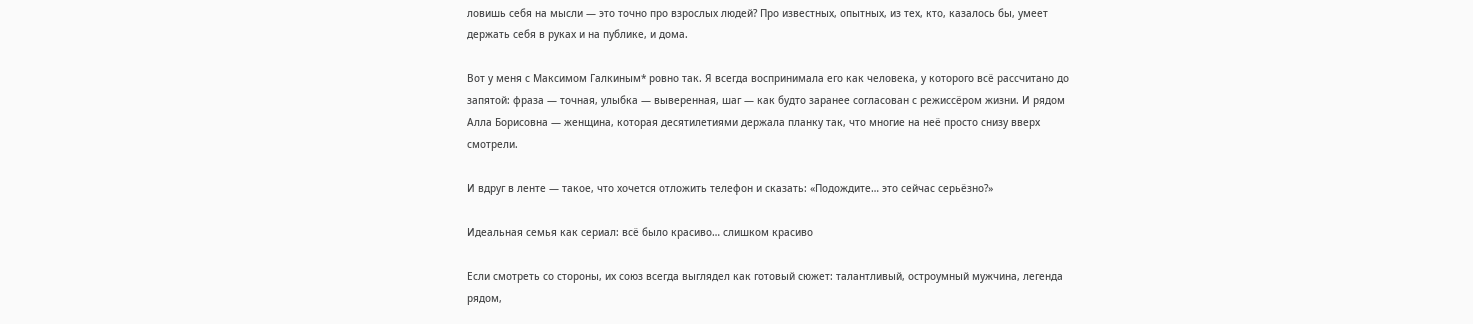ловишь себя на мысли — это точно про взрослых людей? Про известных, опытных, из тех, кто, казалось бы, умеет держать себя в руках и на публике, и дома.

Вот у меня с Максимом Галкиным* ровно так. Я всегда воспринимала его как человека, у которого всё рассчитано до запятой: фраза — точная, улыбка — выверенная, шаг — как будто заранее согласован с режиссёром жизни. И рядом Алла Борисовна — женщина, которая десятилетиями держала планку так, что многие на неё просто снизу вверх смотрели.

И вдруг в ленте — такое, что хочется отложить телефон и сказать: «Подождите… это сейчас серьёзно?»

Идеальная семья как сериал: всё было красиво… слишком красиво

Если смотреть со стороны, их союз всегда выглядел как готовый сюжет: талантливый, остроумный мужчина, легенда рядом,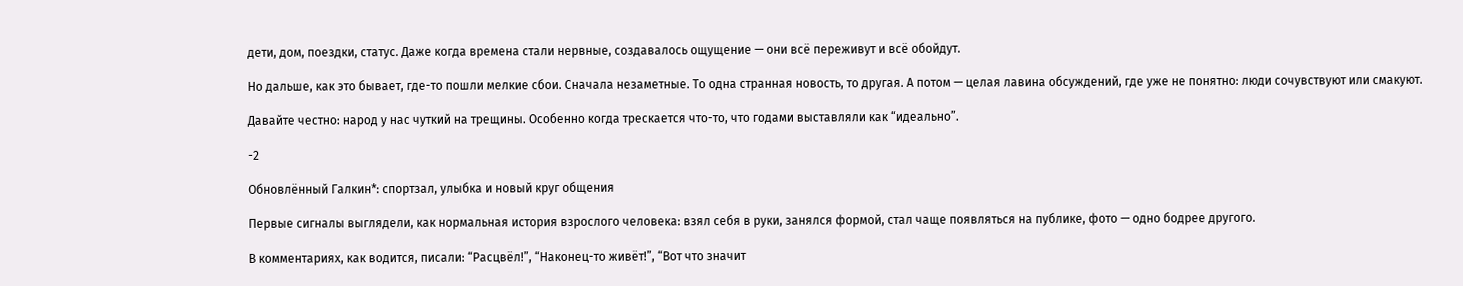дети, дом, поездки, статус. Даже когда времена стали нервные, создавалось ощущение — они всё переживут и всё обойдут.

Но дальше, как это бывает, где-то пошли мелкие сбои. Сначала незаметные. То одна странная новость, то другая. А потом — целая лавина обсуждений, где уже не понятно: люди сочувствуют или смакуют.

Давайте честно: народ у нас чуткий на трещины. Особенно когда трескается что-то, что годами выставляли как “идеально”.

-2

Обновлённый Галкин*: спортзал, улыбка и новый круг общения

Первые сигналы выглядели, как нормальная история взрослого человека: взял себя в руки, занялся формой, стал чаще появляться на публике, фото — одно бодрее другого.

В комментариях, как водится, писали: “Расцвёл!”, “Наконец-то живёт!”, “Вот что значит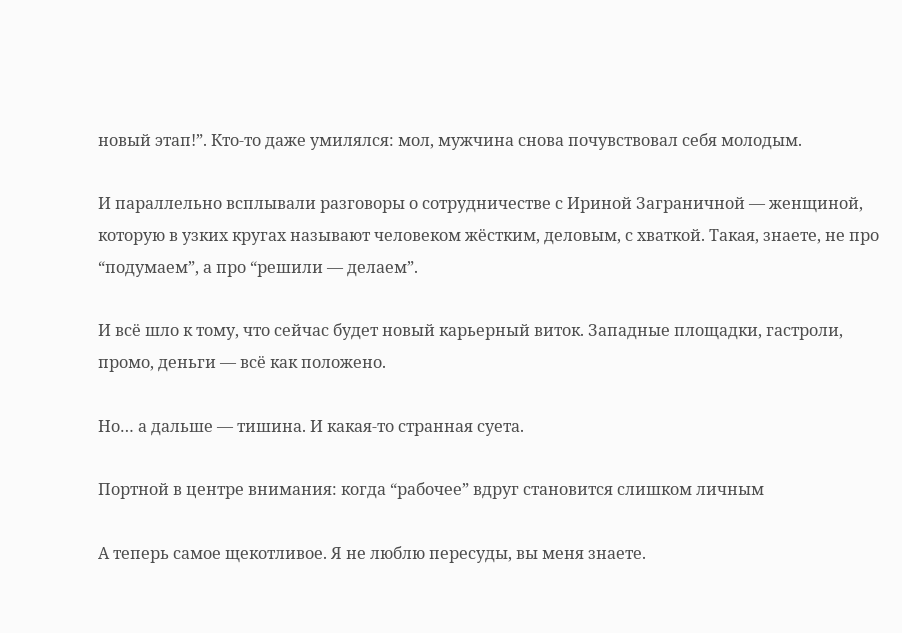новый этап!”. Кто-то даже умилялся: мол, мужчина снова почувствовал себя молодым.

И параллельно всплывали разговоры о сотрудничестве с Ириной Заграничной — женщиной, которую в узких кругах называют человеком жёстким, деловым, с хваткой. Такая, знаете, не про “подумаем”, а про “решили — делаем”.

И всё шло к тому, что сейчас будет новый карьерный виток. Западные площадки, гастроли, промо, деньги — всё как положено.

Но… а дальше — тишина. И какая-то странная суета.

Портной в центре внимания: когда “рабочее” вдруг становится слишком личным

А теперь самое щекотливое. Я не люблю пересуды, вы меня знаете.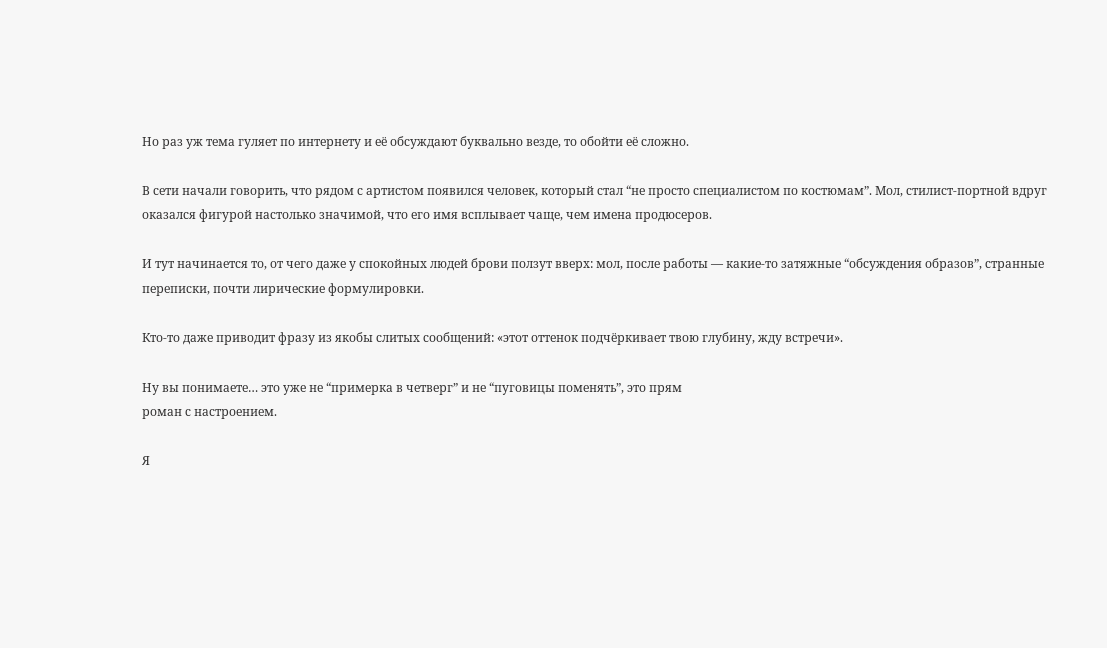Но раз уж тема гуляет по интернету и её обсуждают буквально везде, то обойти её сложно.

В сети начали говорить, что рядом с артистом появился человек, который стал “не просто специалистом по костюмам”. Мол, стилист-портной вдруг оказался фигурой настолько значимой, что его имя всплывает чаще, чем имена продюсеров.

И тут начинается то, от чего даже у спокойных людей брови ползут вверх: мол, после работы — какие-то затяжные “обсуждения образов”, странные переписки, почти лирические формулировки.

Кто-то даже приводит фразу из якобы слитых сообщений: «этот оттенок подчёркивает твою глубину, жду встречи».

Ну вы понимаете… это уже не “примерка в четверг” и не “пуговицы поменять”, это прям
роман с настроением.

Я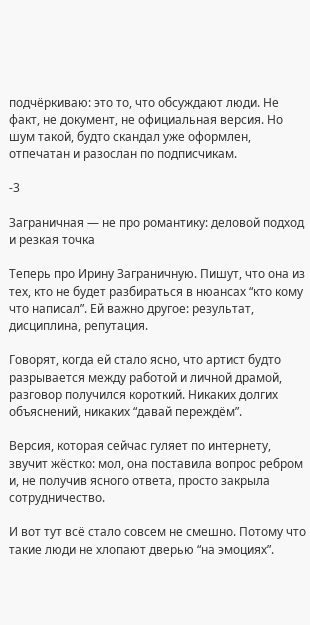подчёркиваю: это то, что обсуждают люди. Не факт, не документ, не официальная версия. Но шум такой, будто скандал уже оформлен, отпечатан и разослан по подписчикам.

-3

Заграничная — не про романтику: деловой подход и резкая точка

Теперь про Ирину Заграничную. Пишут, что она из тех, кто не будет разбираться в нюансах “кто кому что написал”. Ей важно другое: результат, дисциплина, репутация.

Говорят, когда ей стало ясно, что артист будто разрывается между работой и личной драмой, разговор получился короткий. Никаких долгих объяснений, никаких “давай переждём”.

Версия, которая сейчас гуляет по интернету, звучит жёстко: мол, она поставила вопрос ребром и, не получив ясного ответа, просто закрыла сотрудничество.

И вот тут всё стало совсем не смешно. Потому что такие люди не хлопают дверью “на эмоциях”.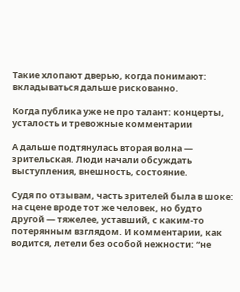Такие хлопают дверью, когда понимают: вкладываться дальше рискованно.

Когда публика уже не про талант: концерты, усталость и тревожные комментарии

А дальше подтянулась вторая волна — зрительская. Люди начали обсуждать выступления, внешность, состояние.

Судя по отзывам, часть зрителей была в шоке: на сцене вроде тот же человек, но будто другой — тяжелее, уставший, с каким-то потерянным взглядом. И комментарии, как водится, летели без особой нежности: “не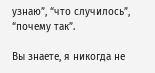узнаю”, “что случилось”, “почему так”.

Вы знаете, я никогда не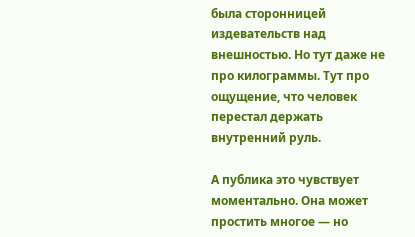была сторонницей издевательств над внешностью. Но тут даже не про килограммы. Тут про ощущение, что человек перестал держать внутренний руль.

А публика это чувствует моментально. Она может простить многое — но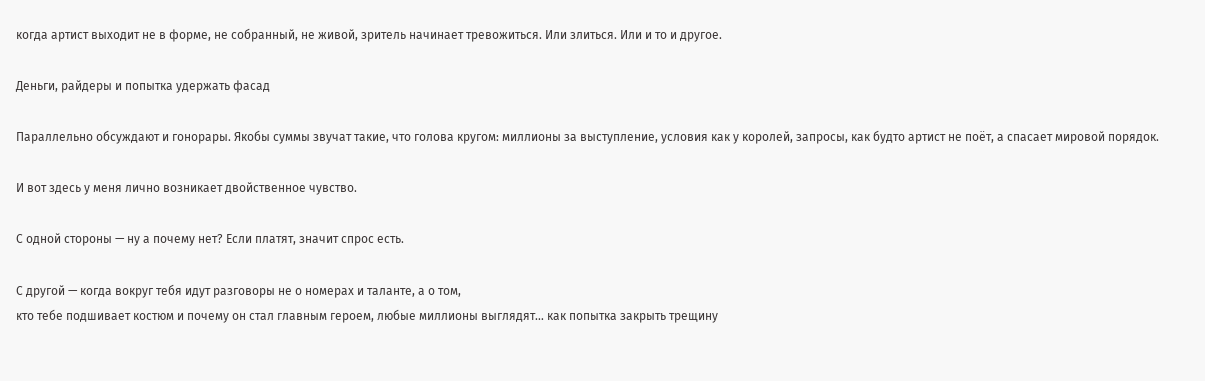когда артист выходит не в форме, не собранный, не живой, зритель начинает тревожиться. Или злиться. Или и то и другое.

Деньги, райдеры и попытка удержать фасад

Параллельно обсуждают и гонорары. Якобы суммы звучат такие, что голова кругом: миллионы за выступление, условия как у королей, запросы, как будто артист не поёт, а спасает мировой порядок.

И вот здесь у меня лично возникает двойственное чувство.

С одной стороны — ну а почему нет? Если платят, значит спрос есть.

С другой — когда вокруг тебя идут разговоры не о номерах и таланте, а о том,
кто тебе подшивает костюм и почему он стал главным героем, любые миллионы выглядят… как попытка закрыть трещину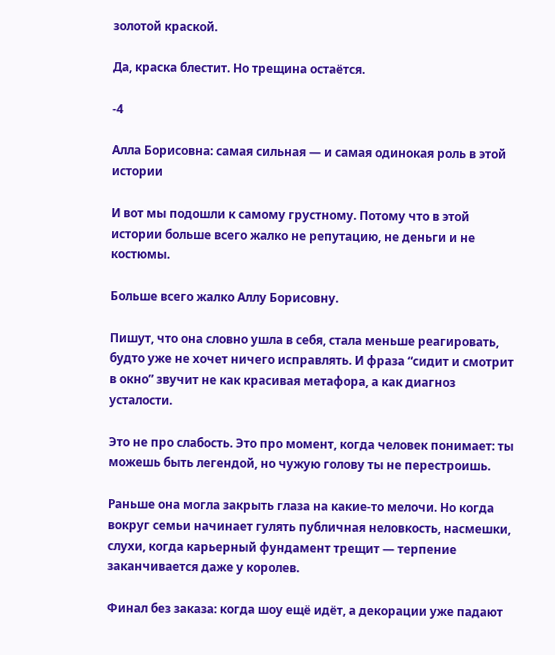золотой краской.

Да, краска блестит. Но трещина остаётся.

-4

Алла Борисовна: самая сильная — и самая одинокая роль в этой истории

И вот мы подошли к самому грустному. Потому что в этой истории больше всего жалко не репутацию, не деньги и не костюмы.

Больше всего жалко Аллу Борисовну.

Пишут, что она словно ушла в себя, стала меньше реагировать, будто уже не хочет ничего исправлять. И фраза “сидит и смотрит в окно” звучит не как красивая метафора, а как диагноз усталости.

Это не про слабость. Это про момент, когда человек понимает: ты можешь быть легендой, но чужую голову ты не перестроишь.

Раньше она могла закрыть глаза на какие-то мелочи. Но когда вокруг семьи начинает гулять публичная неловкость, насмешки, слухи, когда карьерный фундамент трещит — терпение заканчивается даже у королев.

Финал без заказа: когда шоу ещё идёт, а декорации уже падают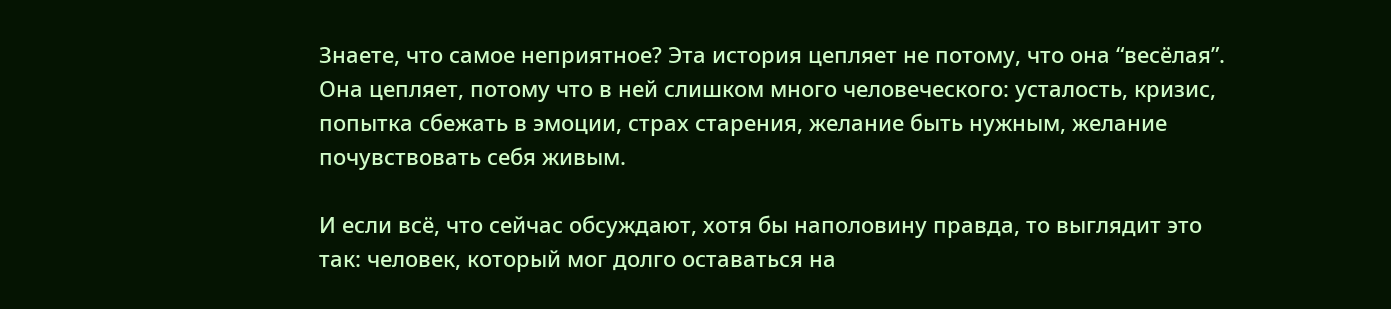Знаете, что самое неприятное? Эта история цепляет не потому, что она “весёлая”. Она цепляет, потому что в ней слишком много человеческого: усталость, кризис, попытка сбежать в эмоции, страх старения, желание быть нужным, желание почувствовать себя живым.

И если всё, что сейчас обсуждают, хотя бы наполовину правда, то выглядит это так: человек, который мог долго оставаться на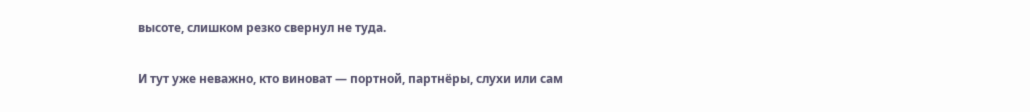высоте, слишком резко свернул не туда.

И тут уже неважно, кто виноват — портной, партнёры, слухи или сам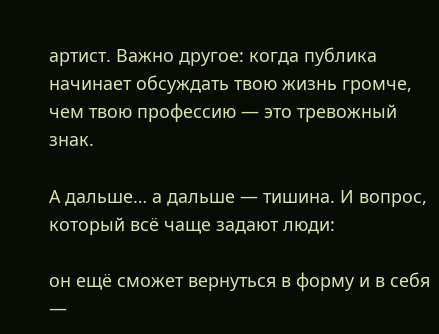артист. Важно другое: когда публика начинает обсуждать твою жизнь громче, чем твою профессию — это тревожный знак.

А дальше… а дальше — тишина. И вопрос, который всё чаще задают люди:

он ещё сможет вернуться в форму и в себя —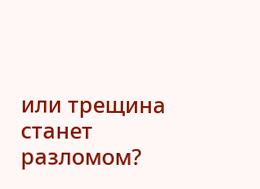или трещина станет разломом?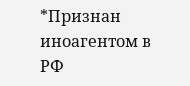*Признан иноагентом в РФ